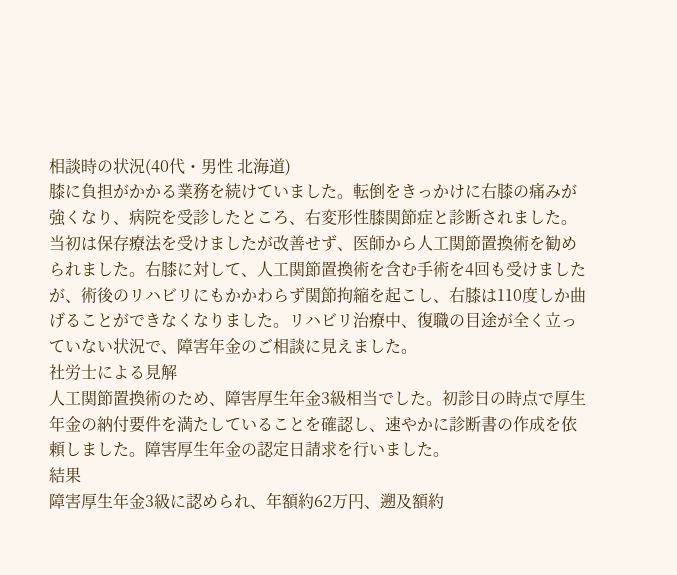相談時の状況(40代・男性 北海道)
膝に負担がかかる業務を続けていました。転倒をきっかけに右膝の痛みが強くなり、病院を受診したところ、右変形性膝関節症と診断されました。当初は保存療法を受けましたが改善せず、医師から人工関節置換術を勧められました。右膝に対して、人工関節置換術を含む手術を4回も受けましたが、術後のリハビリにもかかわらず関節拘縮を起こし、右膝は110度しか曲げることができなくなりました。リハビリ治療中、復職の目途が全く立っていない状況で、障害年金のご相談に見えました。
社労士による見解
人工関節置換術のため、障害厚生年金3級相当でした。初診日の時点で厚生年金の納付要件を満たしていることを確認し、速やかに診断書の作成を依頼しました。障害厚生年金の認定日請求を行いました。
結果
障害厚生年金3級に認められ、年額約62万円、遡及額約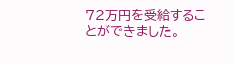72万円を受給することができました。